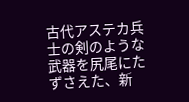古代アステカ兵士の剣のような武器を尻尾にたずさえた、新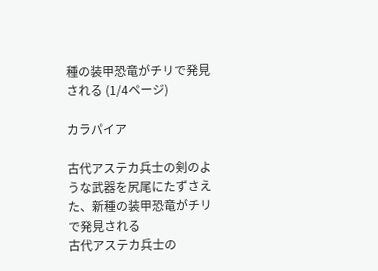種の装甲恐竜がチリで発見される (1/4ページ)

カラパイア

古代アステカ兵士の剣のような武器を尻尾にたずさえた、新種の装甲恐竜がチリで発見される
古代アステカ兵士の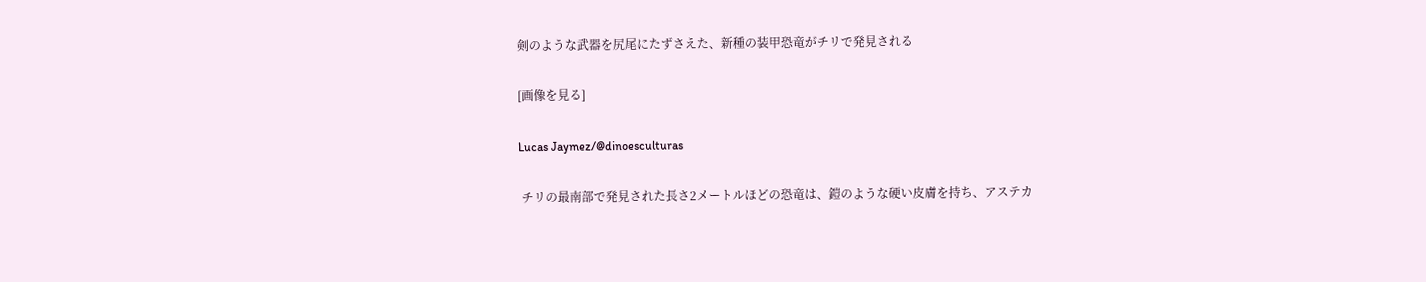剣のような武器を尻尾にたずさえた、新種の装甲恐竜がチリで発見される

[画像を見る]

Lucas Jaymez/@dinoesculturas

 チリの最南部で発見された長さ2メートルほどの恐竜は、鎧のような硬い皮膚を持ち、アステカ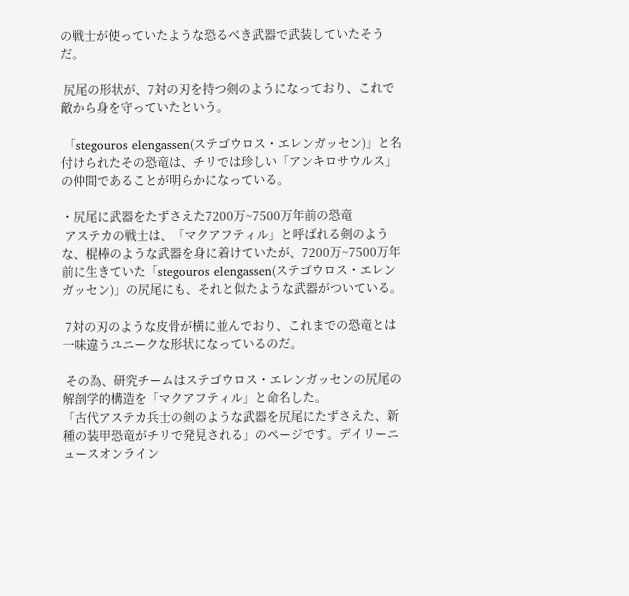の戦士が使っていたような恐るべき武器で武装していたそうだ。

 尻尾の形状が、7対の刃を持つ剣のようになっており、これで敵から身を守っていたという。

 「stegouros elengassen(ステゴウロス・エレンガッセン)」と名付けられたその恐竜は、チリでは珍しい「アンキロサウルス」の仲間であることが明らかになっている。

・尻尾に武器をたずさえた7200万~7500万年前の恐竜
 アステカの戦士は、「マクアフティル」と呼ばれる剣のような、棍棒のような武器を身に着けていたが、7200万~7500万年前に生きていた「stegouros elengassen(ステゴウロス・エレンガッセン)」の尻尾にも、それと似たような武器がついている。

 7対の刃のような皮骨が横に並んでおり、これまでの恐竜とは一味違うユニークな形状になっているのだ。

 その為、研究チームはステゴウロス・エレンガッセンの尻尾の解剖学的構造を「マクアフティル」と命名した。
「古代アステカ兵士の剣のような武器を尻尾にたずさえた、新種の装甲恐竜がチリで発見される」のページです。デイリーニュースオンライン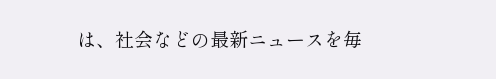は、社会などの最新ニュースを毎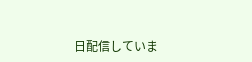日配信していま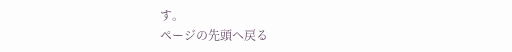す。
ページの先頭へ戻る